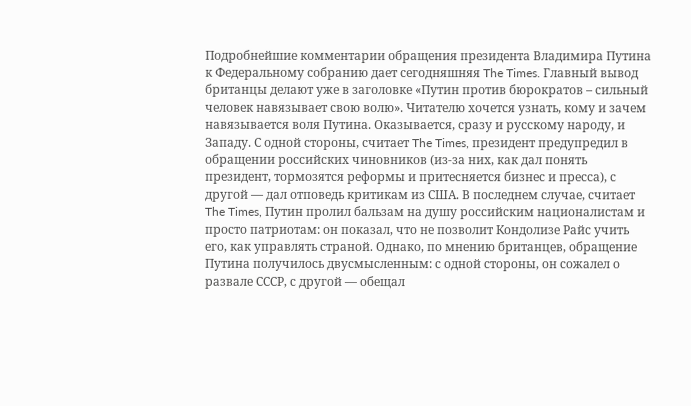Подробнейшие комментарии обращения президента Владимира Путина к Федеральному собранию дает сегодняшняя The Times. Главный вывод британцы делают уже в заголовке «Путин против бюрократов – сильный человек навязывает свою волю». Читателю хочется узнать, кому и зачем навязывается воля Путина. Оказывается, сразу и русскому народу, и Западу. С одной стороны, считает The Times, президент предупредил в обращении российских чиновников (из-за них, как дал понять президент, тормозятся реформы и притесняется бизнес и пресса), с другой — дал отповедь критикам из США. В последнем случае, считает The Times, Путин пролил бальзам на душу российским националистам и просто патриотам: он показал, что не позволит Кондолизе Райс учить его, как управлять страной. Однако, по мнению британцев, обращение Путина получилось двусмысленным: с одной стороны, он сожалел о развале СССР, с другой — обещал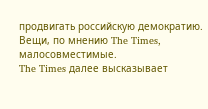продвигать российскую демократию. Вещи, по мнению The Times, малосовместимые.
The Times далее высказывает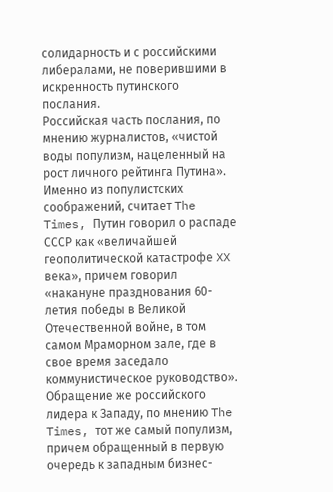солидарность и с российскими либералами, не поверившими в искренность путинского послания.
Российская часть послания, по мнению журналистов, «чистой воды популизм, нацеленный на рост личного рейтинга Путина».
Именно из популистских соображений, считает The Times, Путин говорил о распаде СССР как «величайшей геополитической катастрофе XX века», причем говорил «накануне празднования 60-летия победы в Великой Отечественной войне, в том самом Мраморном зале, где в свое время заседало коммунистическое руководство».
Обращение же российского лидера к Западу, по мнению The Times, тот же самый популизм, причем обращенный в первую очередь к западным бизнес-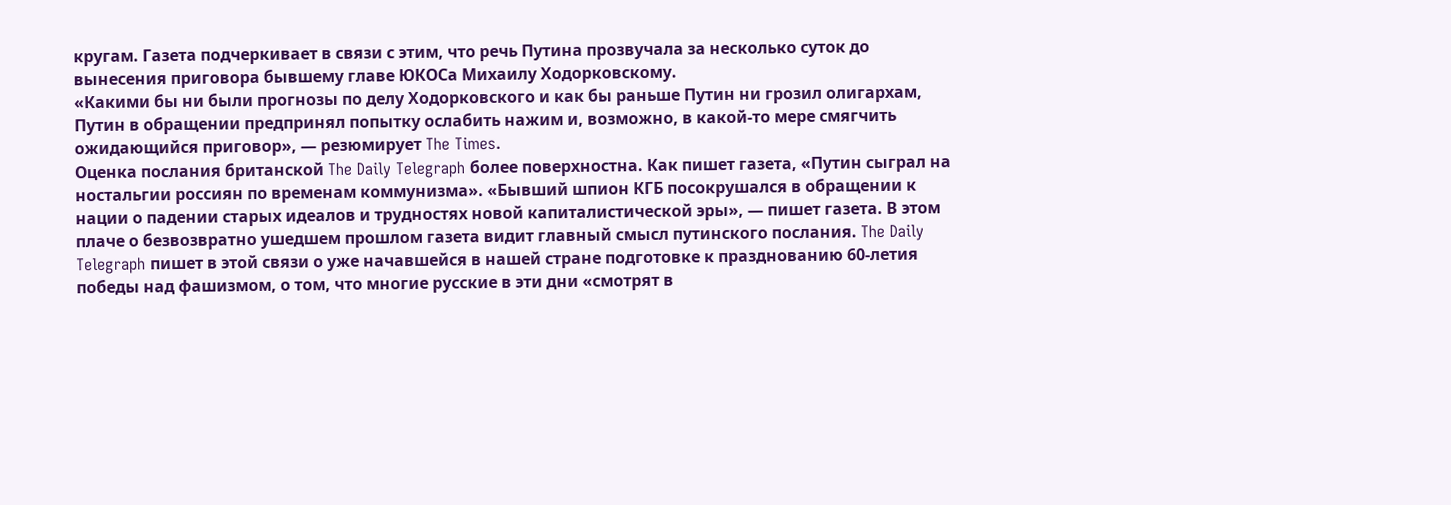кругам. Газета подчеркивает в связи с этим, что речь Путина прозвучала за несколько суток до вынесения приговора бывшему главе ЮКОСа Михаилу Ходорковскому.
«Какими бы ни были прогнозы по делу Ходорковского и как бы раньше Путин ни грозил олигархам, Путин в обращении предпринял попытку ослабить нажим и, возможно, в какой-то мере смягчить ожидающийся приговор», — резюмирует The Times.
Оценка послания британской The Daily Telegraph более поверхностна. Как пишет газета, «Путин сыграл на ностальгии россиян по временам коммунизма». «Бывший шпион КГБ посокрушался в обращении к нации о падении старых идеалов и трудностях новой капиталистической эры», — пишет газета. В этом плаче о безвозвратно ушедшем прошлом газета видит главный смысл путинского послания. The Daily Telegraph пишет в этой связи о уже начавшейся в нашей стране подготовке к празднованию 60-летия победы над фашизмом, о том, что многие русские в эти дни «смотрят в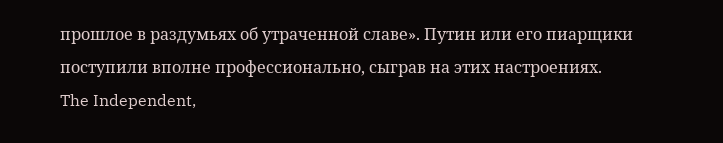прошлое в раздумьях об утраченной славе». Путин или его пиарщики поступили вполне профессионально, сыграв на этих настроениях.
The Independent,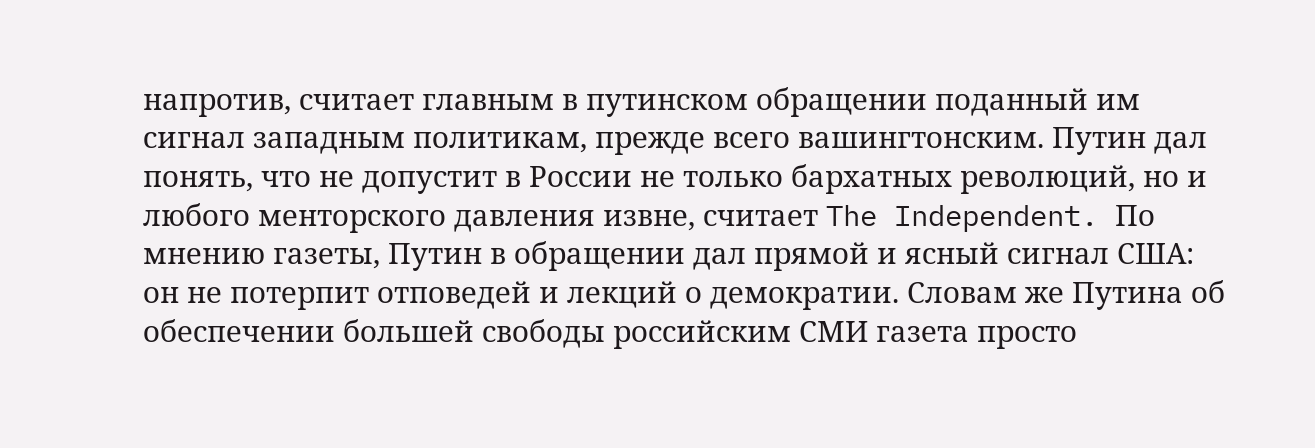напротив, считает главным в путинском обращении поданный им сигнал западным политикам, прежде всего вашингтонским. Путин дал понять, что не допустит в России не только бархатных революций, но и любого менторского давления извне, считает The Independent. По мнению газеты, Путин в обращении дал прямой и ясный сигнал США: он не потерпит отповедей и лекций о демократии. Словам же Путина об обеспечении большей свободы российским СМИ газета просто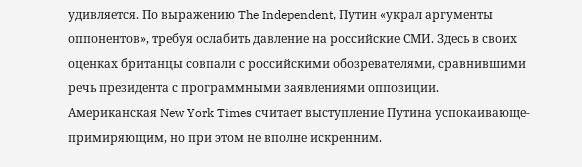удивляется. По выражению The Independent, Путин «украл аргументы оппонентов», требуя ослабить давление на российские СМИ. Здесь в своих оценках британцы совпали с российскими обозревателями, сравнившими речь президента с программными заявлениями оппозиции.
Американская New York Times считает выступление Путина успокаивающе-примиряющим, но при этом не вполне искренним.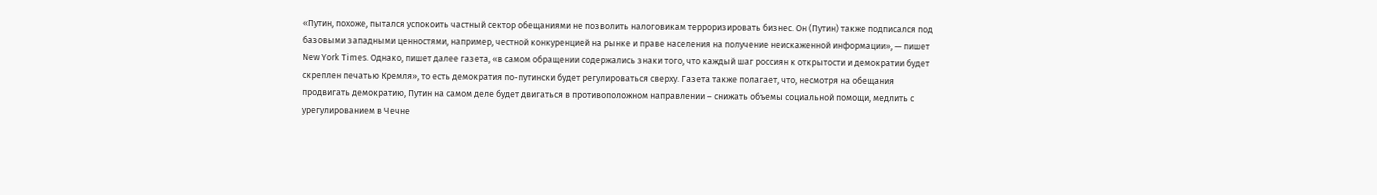«Путин, похоже, пытался успокоить частный сектор обещаниями не позволить налоговикам терроризировать бизнес. Он (Путин) также подписался под базовыми западными ценностями, например, честной конкуренцией на рынке и праве населения на получение неискаженной информации», — пишет New York Times. Однако, пишет далее газета, «в самом обращении содержались знаки того, что каждый шаг россиян к открытости и демократии будет скреплен печатью Кремля», то есть демократия по-путински будет регулироваться сверху. Газета также полагает, что, несмотря на обещания продвигать демократию, Путин на самом деле будет двигаться в противоположном направлении – снижать объемы социальной помощи, медлить с урегулированием в Чечне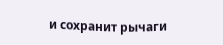и сохранит рычаги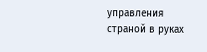управления страной в руках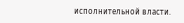исполнительной власти.